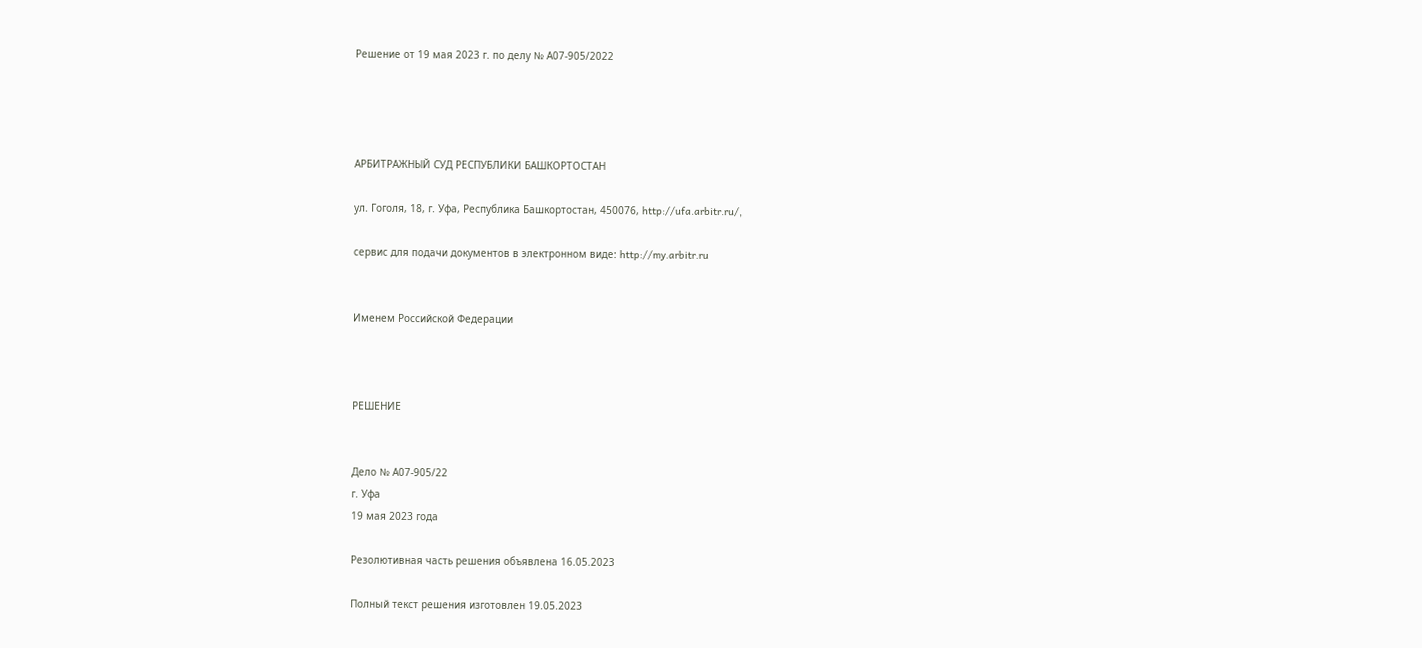Решение от 19 мая 2023 г. по делу № А07-905/2022




АРБИТРАЖНЫЙ СУД РЕСПУБЛИКИ БАШКОРТОСТАН

ул. Гоголя, 18, г. Уфа, Республика Башкортостан, 450076, http://ufa.arbitr.ru/,

сервис для подачи документов в электронном виде: http://my.arbitr.ru


Именем Российской Федерации



РЕШЕНИЕ


Дело № А07-905/22
г. Уфа
19 мая 2023 года

Резолютивная часть решения объявлена 16.05.2023

Полный текст решения изготовлен 19.05.2023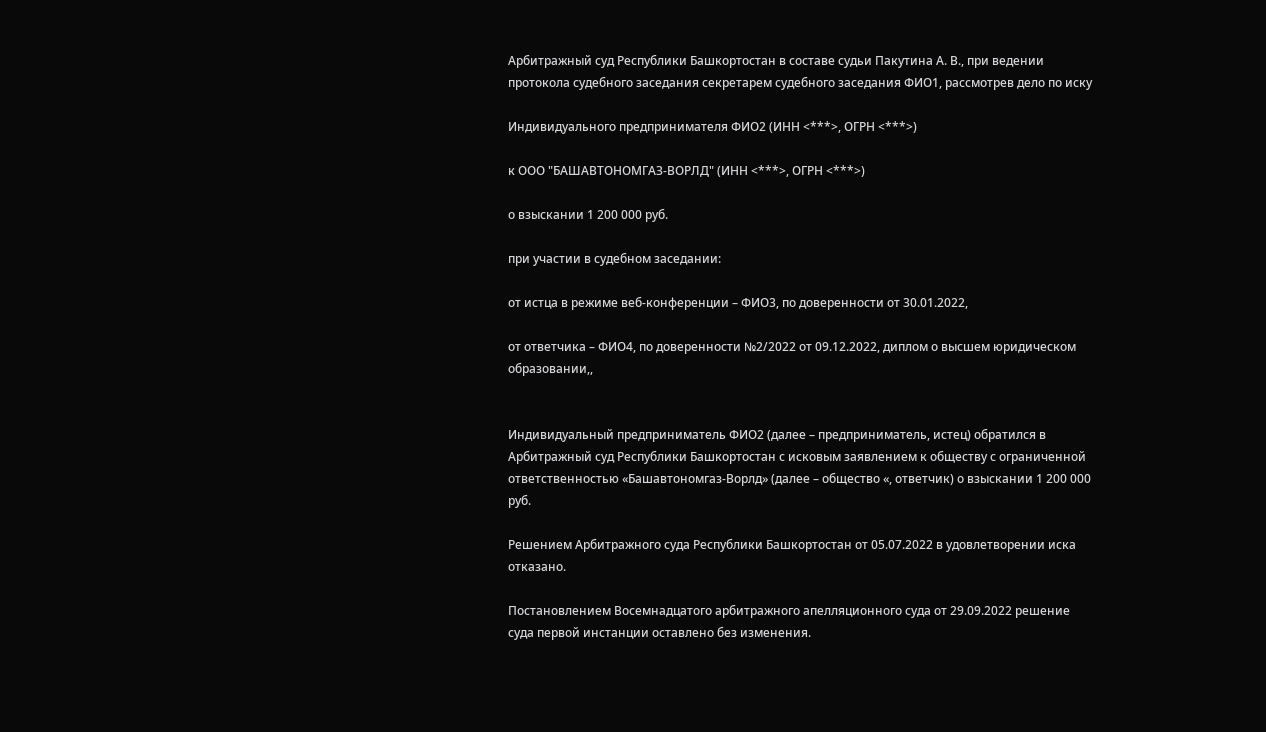Арбитражный суд Республики Башкортостан в составе судьи Пакутина А. В., при ведении протокола судебного заседания секретарем судебного заседания ФИО1, рассмотрев дело по иску

Индивидуального предпринимателя ФИО2 (ИНН <***>, ОГРН <***>)

к ООО "БАШАВТОНОМГАЗ-ВОРЛД" (ИНН <***>, ОГРН <***>)

о взыскании 1 200 000 руб.

при участии в судебном заседании:

от истца в режиме веб-конференции – ФИО3, по доверенности от 30.01.2022,

от ответчика – ФИО4, по доверенности №2/2022 от 09.12.2022, диплом о высшем юридическом образовании,,


Индивидуальный предприниматель ФИО2 (далее – предприниматель, истец) обратился в Арбитражный суд Республики Башкортостан с исковым заявлением к обществу с ограниченной ответственностью «Башавтономгаз-Ворлд» (далее – общество «, ответчик) о взыскании 1 200 000 руб.

Решением Арбитражного суда Республики Башкортостан от 05.07.2022 в удовлетворении иска отказано.

Постановлением Восемнадцатого арбитражного апелляционного суда от 29.09.2022 решение суда первой инстанции оставлено без изменения.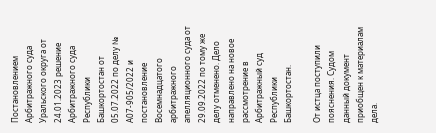Постановлением Арбитражного суда Уральского округа от 24.01.2023 решение Арбитражного суда Республики Башкортостан от 05.07.2022 по делу № А07-905/2022 и постановление Восемнадцатого арбитражного апелляционного суда от 29.09.2022 по тому же делу отменено. Дело направлено на новое рассмотрение в Арбитражный суд Республики Башкортостан.

От истца поступили пояснения. Судом данный документ приобщен к материалам дела.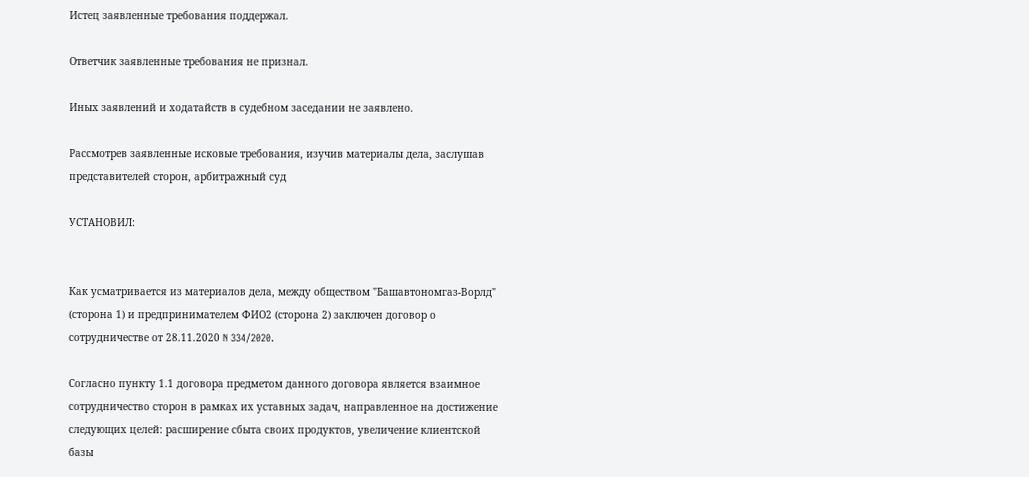Истец заявленные требования поддержал.

Ответчик заявленные требования не признал.

Иных заявлений и ходатайств в судебном заседании не заявлено.

Рассмотрев заявленные исковые требования, изучив материалы дела, заслушав представителей сторон, арбитражный суд

УСТАНОВИЛ:


Как усматривается из материалов дела, между обществом "Башавтономгаз-Ворлд" (сторона 1) и предпринимателем ФИО2 (сторона 2) заключен договор о сотрудничестве от 28.11.2020 N 334/2020.

Согласно пункту 1.1 договора предметом данного договора является взаимное сотрудничество сторон в рамках их уставных задач, направленное на достижение следующих целей: расширение сбыта своих продуктов, увеличение клиентской базы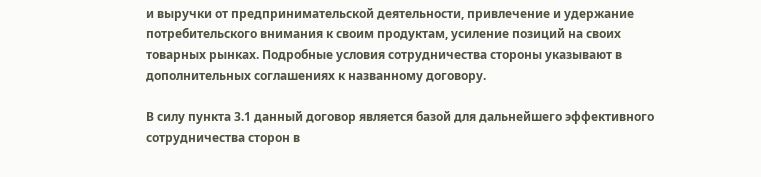и выручки от предпринимательской деятельности, привлечение и удержание потребительского внимания к своим продуктам, усиление позиций на своих товарных рынках. Подробные условия сотрудничества стороны указывают в дополнительных соглашениях к названному договору.

В силу пункта 3.1 данный договор является базой для дальнейшего эффективного сотрудничества сторон в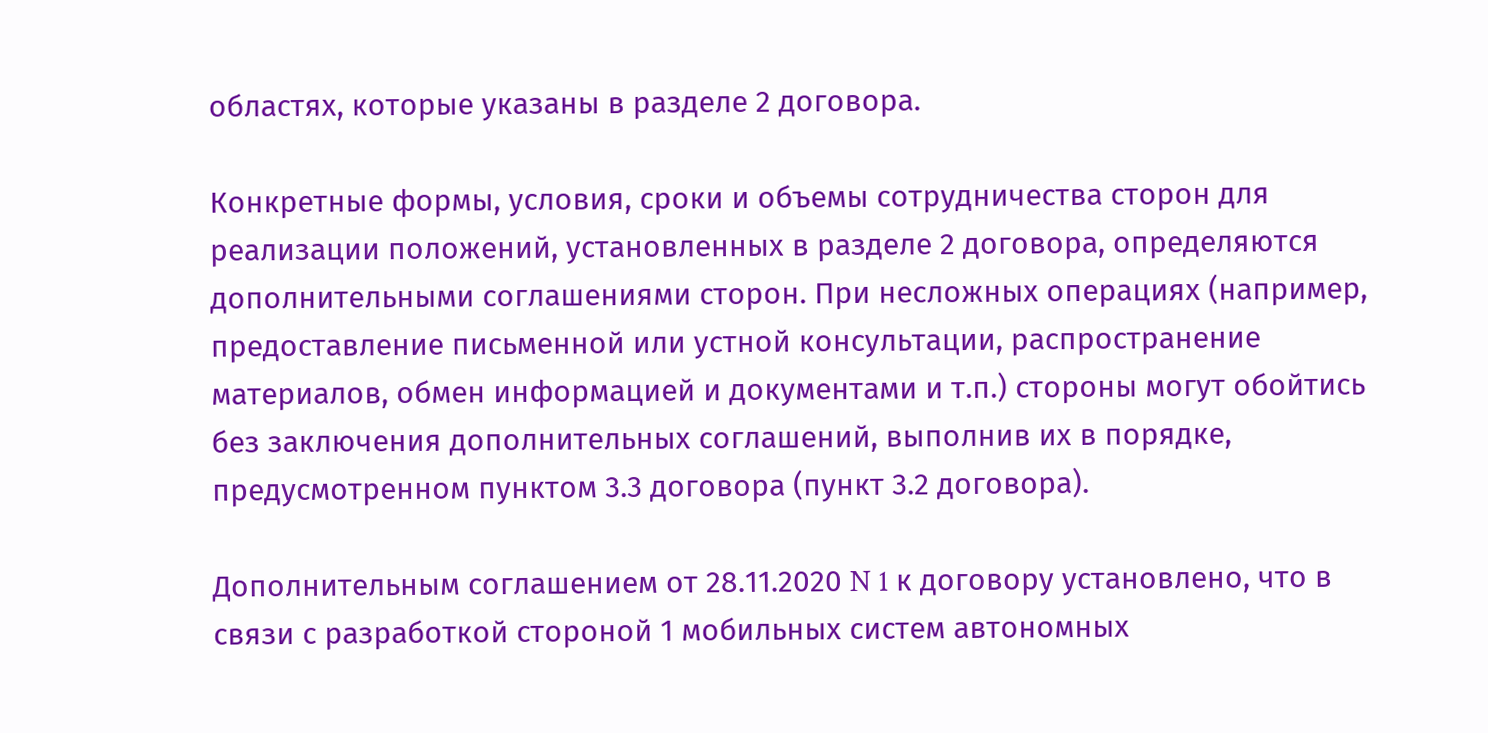областях, которые указаны в разделе 2 договора.

Конкретные формы, условия, сроки и объемы сотрудничества сторон для реализации положений, установленных в разделе 2 договора, определяются дополнительными соглашениями сторон. При несложных операциях (например, предоставление письменной или устной консультации, распространение материалов, обмен информацией и документами и т.п.) стороны могут обойтись без заключения дополнительных соглашений, выполнив их в порядке, предусмотренном пунктом 3.3 договора (пункт 3.2 договора).

Дополнительным соглашением от 28.11.2020 N 1 к договору установлено, что в связи с разработкой стороной 1 мобильных систем автономных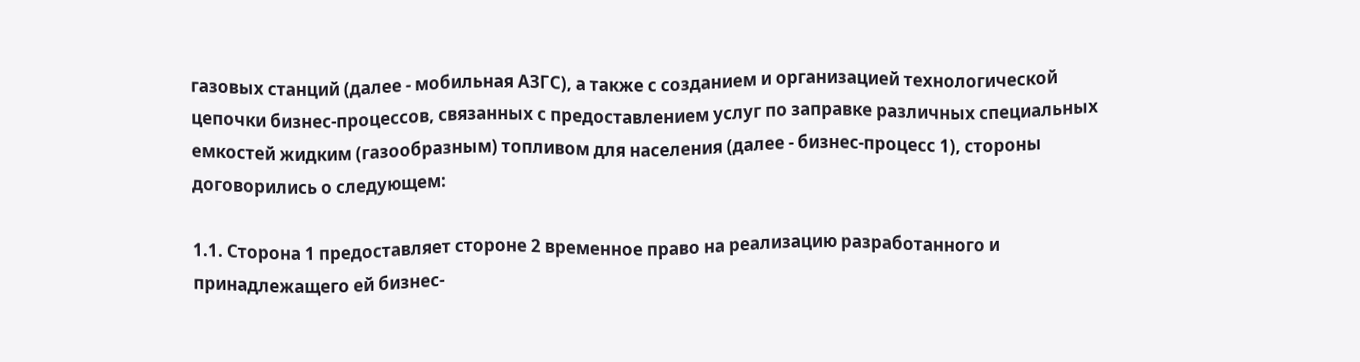газовых станций (далее - мобильная АЗГС), а также с созданием и организацией технологической цепочки бизнес-процессов, связанных с предоставлением услуг по заправке различных специальных емкостей жидким (газообразным) топливом для населения (далее - бизнес-процесс 1), стороны договорились о следующем:

1.1. Сторона 1 предоставляет стороне 2 временное право на реализацию разработанного и принадлежащего ей бизнес-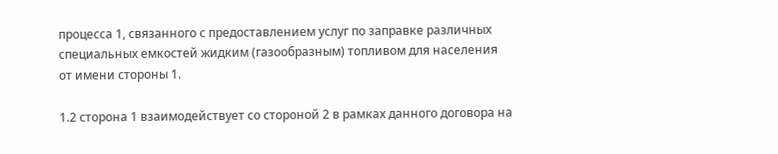процесса 1, связанного с предоставлением услуг по заправке различных специальных емкостей жидким (газообразным) топливом для населения от имени стороны 1.

1.2 сторона 1 взаимодействует со стороной 2 в рамках данного договора на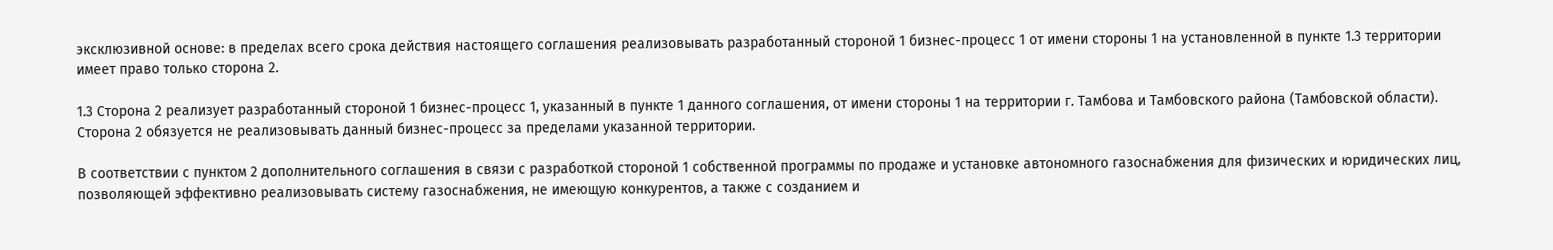эксклюзивной основе: в пределах всего срока действия настоящего соглашения реализовывать разработанный стороной 1 бизнес-процесс 1 от имени стороны 1 на установленной в пункте 1.3 территории имеет право только сторона 2.

1.3 Сторона 2 реализует разработанный стороной 1 бизнес-процесс 1, указанный в пункте 1 данного соглашения, от имени стороны 1 на территории г. Тамбова и Тамбовского района (Тамбовской области). Сторона 2 обязуется не реализовывать данный бизнес-процесс за пределами указанной территории.

В соответствии с пунктом 2 дополнительного соглашения в связи с разработкой стороной 1 собственной программы по продаже и установке автономного газоснабжения для физических и юридических лиц, позволяющей эффективно реализовывать систему газоснабжения, не имеющую конкурентов, а также с созданием и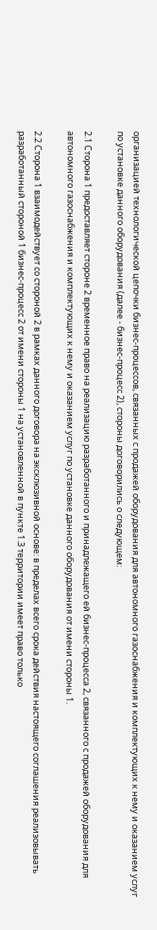организацией технологической цепочки бизнес-процессов, связанных с продажей оборудования для автономного газоснабжения и комплектующих к нему и оказанием услуг по установке данного оборудования (далее - бизнес-процесс 2), стороны договорились о следующем:

2.1 Сторона 1 предоставляет стороне 2 временное право на реализацию разработанного и принадлежащего ей бизнес-процесса 2, связанного с продажей оборудования для автономного газоснабжения и комплектующих к нему и оказанием услуг по установке данного оборудования от имени стороны 1.

2.2 Сторона 1 взаимодействует со стороной 2 в рамках данного договора на эксклюзивной основе: в пределах всего срока действия настоящего соглашения реализовывать разработанный стороной 1 бизнес-процесс 2 от имени стороны 1 на установленной в пункте 1.3 территории имеет право только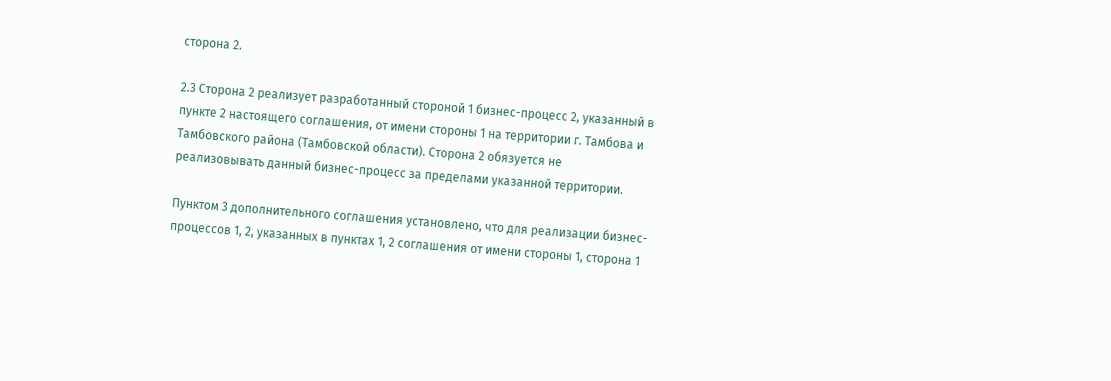сторона 2.

2.3 Сторона 2 реализует разработанный стороной 1 бизнес-процесс 2, указанный в пункте 2 настоящего соглашения, от имени стороны 1 на территории г. Тамбова и Тамбовского района (Тамбовской области). Сторона 2 обязуется не реализовывать данный бизнес-процесс за пределами указанной территории.

Пунктом 3 дополнительного соглашения установлено, что для реализации бизнес-процессов 1, 2, указанных в пунктах 1, 2 соглашения от имени стороны 1, сторона 1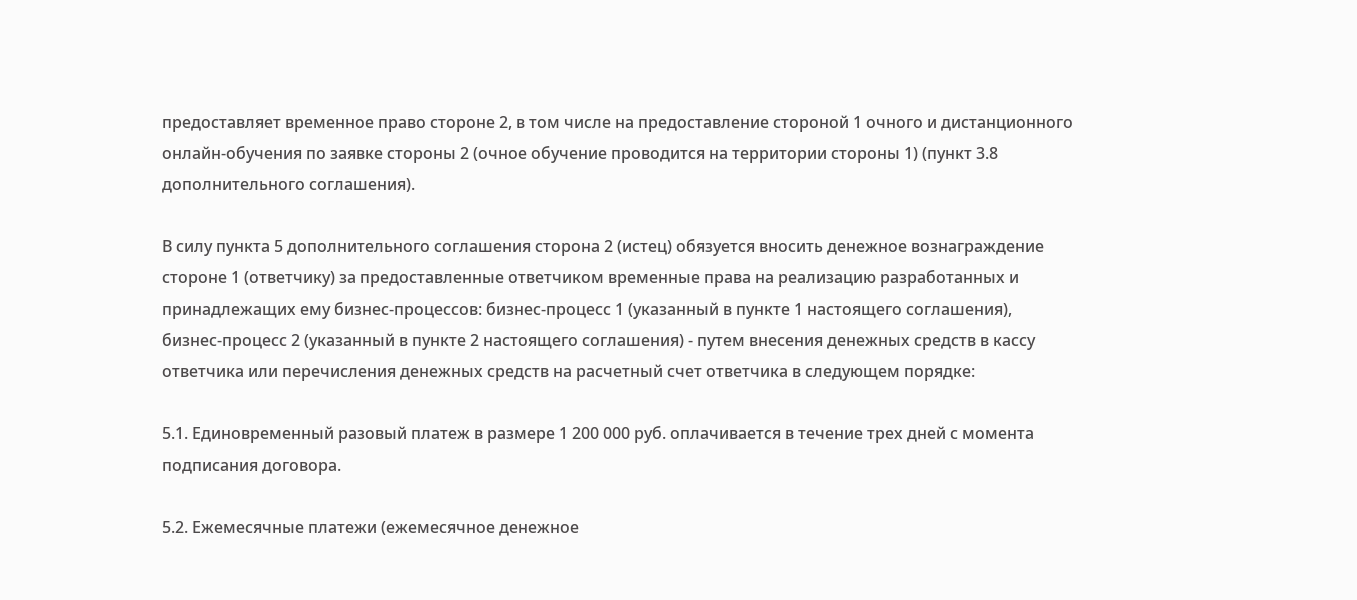предоставляет временное право стороне 2, в том числе на предоставление стороной 1 очного и дистанционного онлайн-обучения по заявке стороны 2 (очное обучение проводится на территории стороны 1) (пункт 3.8 дополнительного соглашения).

В силу пункта 5 дополнительного соглашения сторона 2 (истец) обязуется вносить денежное вознаграждение стороне 1 (ответчику) за предоставленные ответчиком временные права на реализацию разработанных и принадлежащих ему бизнес-процессов: бизнес-процесс 1 (указанный в пункте 1 настоящего соглашения), бизнес-процесс 2 (указанный в пункте 2 настоящего соглашения) - путем внесения денежных средств в кассу ответчика или перечисления денежных средств на расчетный счет ответчика в следующем порядке:

5.1. Единовременный разовый платеж в размере 1 200 000 руб. оплачивается в течение трех дней с момента подписания договора.

5.2. Ежемесячные платежи (ежемесячное денежное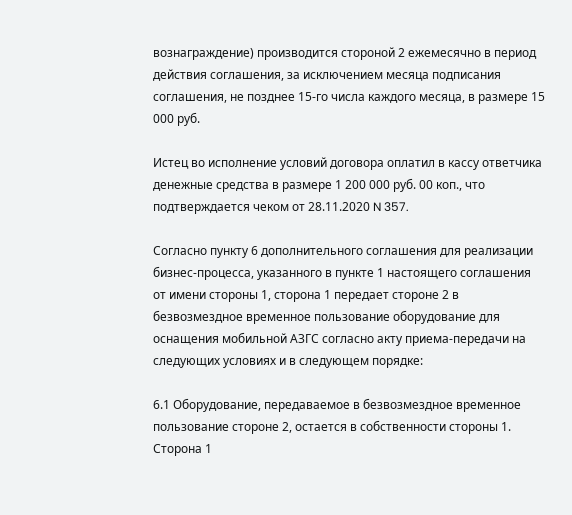вознаграждение) производится стороной 2 ежемесячно в период действия соглашения, за исключением месяца подписания соглашения, не позднее 15-го числа каждого месяца, в размере 15 000 руб.

Истец во исполнение условий договора оплатил в кассу ответчика денежные средства в размере 1 200 000 руб. 00 коп., что подтверждается чеком от 28.11.2020 N 357.

Согласно пункту 6 дополнительного соглашения для реализации бизнес-процесса, указанного в пункте 1 настоящего соглашения от имени стороны 1, сторона 1 передает стороне 2 в безвозмездное временное пользование оборудование для оснащения мобильной АЗГС согласно акту приема-передачи на следующих условиях и в следующем порядке:

6.1 Оборудование, передаваемое в безвозмездное временное пользование стороне 2, остается в собственности стороны 1. Сторона 1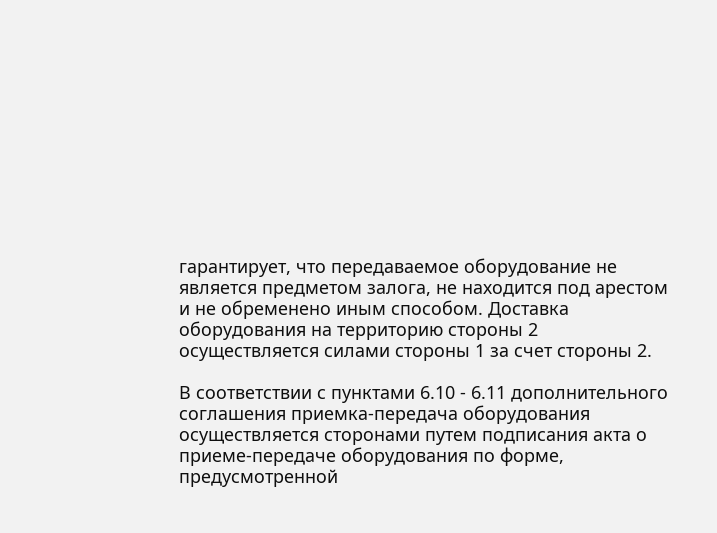гарантирует, что передаваемое оборудование не является предметом залога, не находится под арестом и не обременено иным способом. Доставка оборудования на территорию стороны 2 осуществляется силами стороны 1 за счет стороны 2.

В соответствии с пунктами 6.10 - 6.11 дополнительного соглашения приемка-передача оборудования осуществляется сторонами путем подписания акта о приеме-передаче оборудования по форме, предусмотренной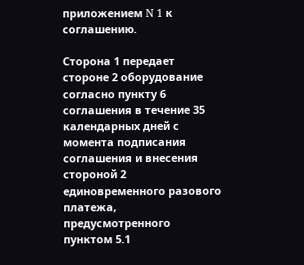приложением N 1 к соглашению.

Сторона 1 передает стороне 2 оборудование согласно пункту 6 соглашения в течение 35 календарных дней с момента подписания соглашения и внесения стороной 2 единовременного разового платежа, предусмотренного пунктом 5.1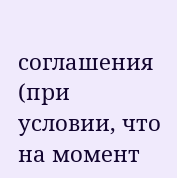соглашения (при условии, что на момент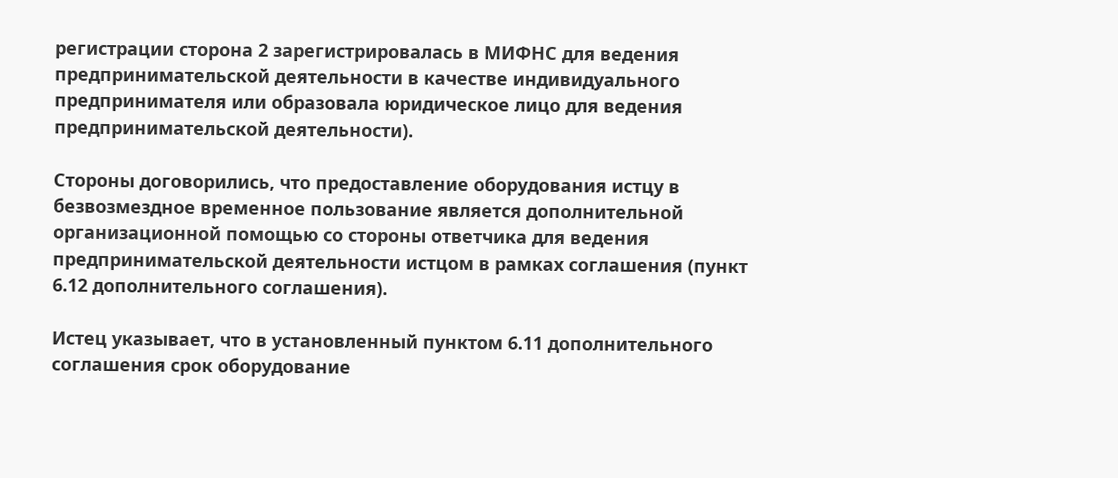регистрации сторона 2 зарегистрировалась в МИФНС для ведения предпринимательской деятельности в качестве индивидуального предпринимателя или образовала юридическое лицо для ведения предпринимательской деятельности).

Стороны договорились, что предоставление оборудования истцу в безвозмездное временное пользование является дополнительной организационной помощью со стороны ответчика для ведения предпринимательской деятельности истцом в рамках соглашения (пункт 6.12 дополнительного соглашения).

Истец указывает, что в установленный пунктом 6.11 дополнительного соглашения срок оборудование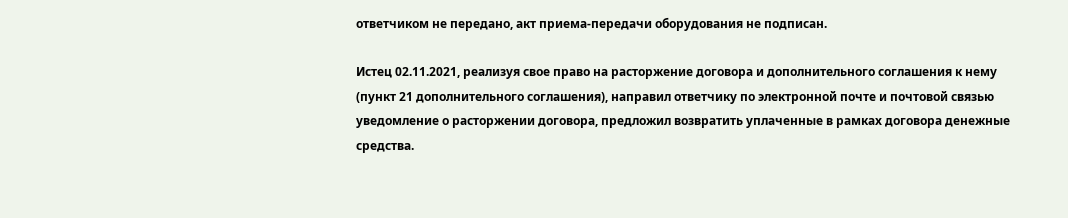ответчиком не передано, акт приема-передачи оборудования не подписан.

Истец 02.11.2021, реализуя свое право на расторжение договора и дополнительного соглашения к нему (пункт 21 дополнительного соглашения), направил ответчику по электронной почте и почтовой связью уведомление о расторжении договора, предложил возвратить уплаченные в рамках договора денежные средства.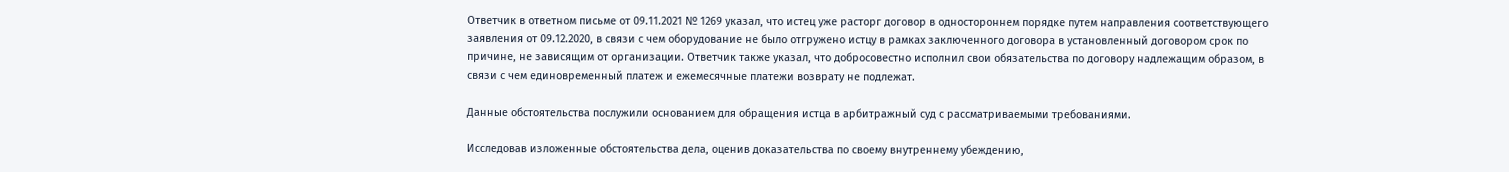Ответчик в ответном письме от 09.11.2021 № 1269 указал, что истец уже расторг договор в одностороннем порядке путем направления соответствующего заявления от 09.12.2020, в связи с чем оборудование не было отгружено истцу в рамках заключенного договора в установленный договором срок по причине, не зависящим от организации. Ответчик также указал, что добросовестно исполнил свои обязательства по договору надлежащим образом, в связи с чем единовременный платеж и ежемесячные платежи возврату не подлежат.

Данные обстоятельства послужили основанием для обращения истца в арбитражный суд с рассматриваемыми требованиями.

Исследовав изложенные обстоятельства дела, оценив доказательства по своему внутреннему убеждению,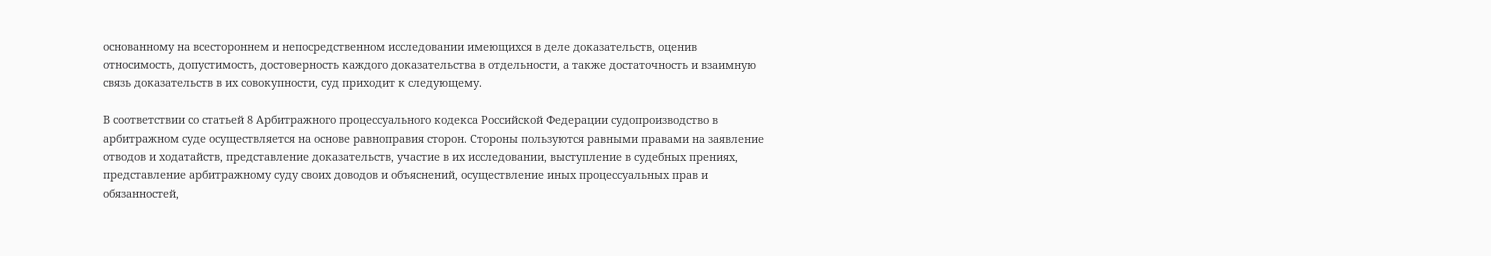основанному на всестороннем и непосредственном исследовании имеющихся в деле доказательств, оценив относимость, допустимость, достоверность каждого доказательства в отдельности, а также достаточность и взаимную связь доказательств в их совокупности, суд приходит к следующему.

В соответствии со статьей 8 Арбитражного процессуального кодекса Российской Федерации судопроизводство в арбитражном суде осуществляется на основе равноправия сторон. Стороны пользуются равными правами на заявление отводов и ходатайств, представление доказательств, участие в их исследовании, выступление в судебных прениях, представление арбитражному суду своих доводов и объяснений, осуществление иных процессуальных прав и обязанностей,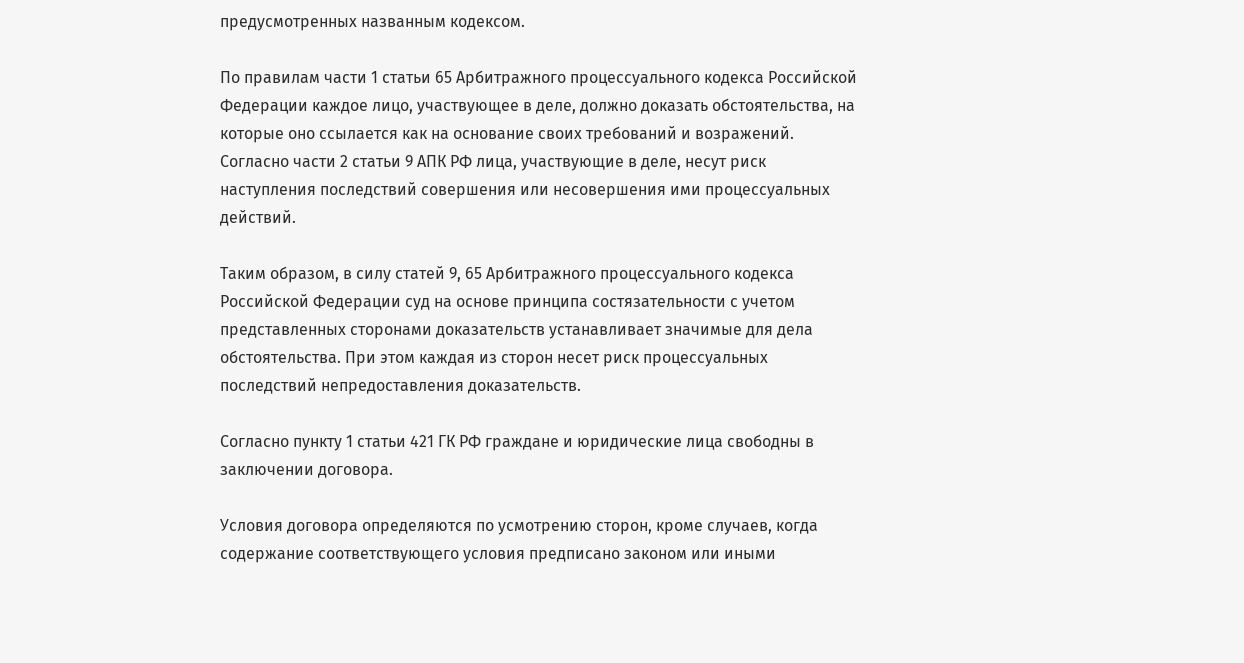предусмотренных названным кодексом.

По правилам части 1 статьи 65 Арбитражного процессуального кодекса Российской Федерации каждое лицо, участвующее в деле, должно доказать обстоятельства, на которые оно ссылается как на основание своих требований и возражений. Согласно части 2 статьи 9 АПК РФ лица, участвующие в деле, несут риск наступления последствий совершения или несовершения ими процессуальных действий.

Таким образом, в силу статей 9, 65 Арбитражного процессуального кодекса Российской Федерации суд на основе принципа состязательности с учетом представленных сторонами доказательств устанавливает значимые для дела обстоятельства. При этом каждая из сторон несет риск процессуальных последствий непредоставления доказательств.

Согласно пункту 1 статьи 421 ГК РФ граждане и юридические лица свободны в заключении договора.

Условия договора определяются по усмотрению сторон, кроме случаев, когда содержание соответствующего условия предписано законом или иными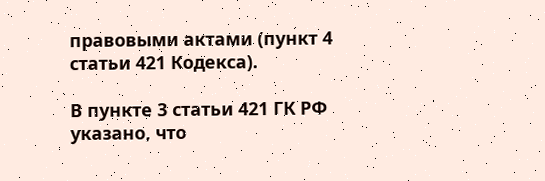правовыми актами (пункт 4 статьи 421 Кодекса).

В пункте 3 статьи 421 ГК РФ указано, что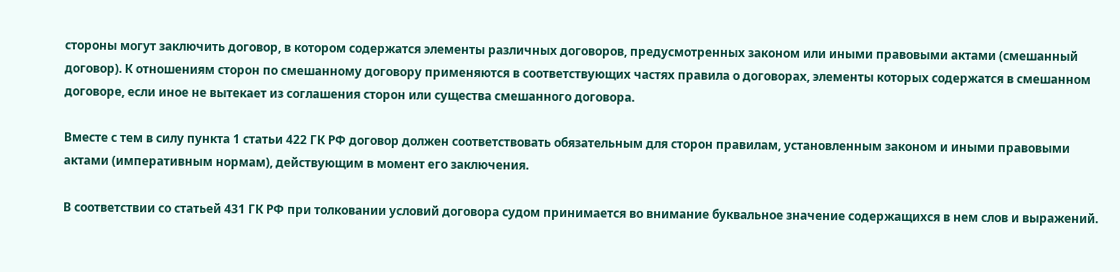стороны могут заключить договор, в котором содержатся элементы различных договоров, предусмотренных законом или иными правовыми актами (смешанный договор). К отношениям сторон по смешанному договору применяются в соответствующих частях правила о договорах, элементы которых содержатся в смешанном договоре, если иное не вытекает из соглашения сторон или существа смешанного договора.

Вместе с тем в силу пункта 1 статьи 422 ГК РФ договор должен соответствовать обязательным для сторон правилам, установленным законом и иными правовыми актами (императивным нормам), действующим в момент его заключения.

В соответствии со статьей 431 ГК РФ при толковании условий договора судом принимается во внимание буквальное значение содержащихся в нем слов и выражений.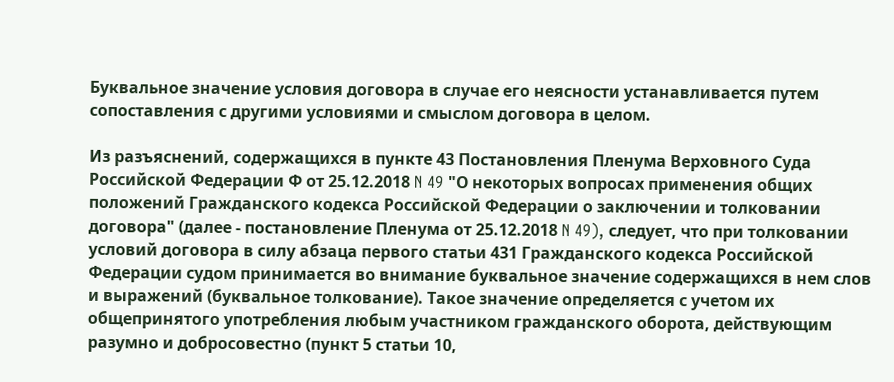Буквальное значение условия договора в случае его неясности устанавливается путем сопоставления с другими условиями и смыслом договора в целом.

Из разъяснений, содержащихся в пункте 43 Постановления Пленума Верховного Суда Российской Федерации Ф от 25.12.2018 N 49 "О некоторых вопросах применения общих положений Гражданского кодекса Российской Федерации о заключении и толковании договора" (далее - постановление Пленума от 25.12.2018 N 49), следует, что при толковании условий договора в силу абзаца первого статьи 431 Гражданского кодекса Российской Федерации судом принимается во внимание буквальное значение содержащихся в нем слов и выражений (буквальное толкование). Такое значение определяется с учетом их общепринятого употребления любым участником гражданского оборота, действующим разумно и добросовестно (пункт 5 статьи 10,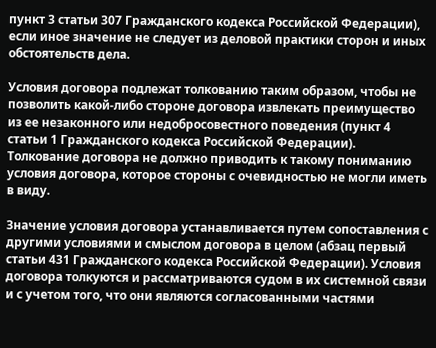пункт 3 статьи 307 Гражданского кодекса Российской Федерации), если иное значение не следует из деловой практики сторон и иных обстоятельств дела.

Условия договора подлежат толкованию таким образом, чтобы не позволить какой-либо стороне договора извлекать преимущество из ее незаконного или недобросовестного поведения (пункт 4 статьи 1 Гражданского кодекса Российской Федерации). Толкование договора не должно приводить к такому пониманию условия договора, которое стороны с очевидностью не могли иметь в виду.

Значение условия договора устанавливается путем сопоставления с другими условиями и смыслом договора в целом (абзац первый статьи 431 Гражданского кодекса Российской Федерации). Условия договора толкуются и рассматриваются судом в их системной связи и с учетом того, что они являются согласованными частями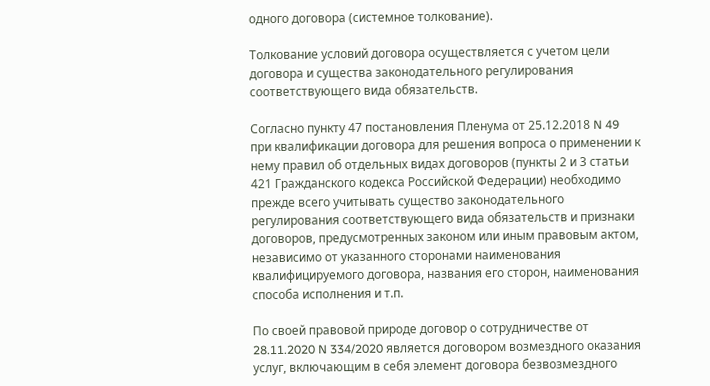одного договора (системное толкование).

Толкование условий договора осуществляется с учетом цели договора и существа законодательного регулирования соответствующего вида обязательств.

Согласно пункту 47 постановления Пленума от 25.12.2018 N 49 при квалификации договора для решения вопроса о применении к нему правил об отдельных видах договоров (пункты 2 и 3 статьи 421 Гражданского кодекса Российской Федерации) необходимо прежде всего учитывать существо законодательного регулирования соответствующего вида обязательств и признаки договоров, предусмотренных законом или иным правовым актом, независимо от указанного сторонами наименования квалифицируемого договора, названия его сторон, наименования способа исполнения и т.п.

По своей правовой природе договор о сотрудничестве от 28.11.2020 N 334/2020 является договором возмездного оказания услуг, включающим в себя элемент договора безвозмездного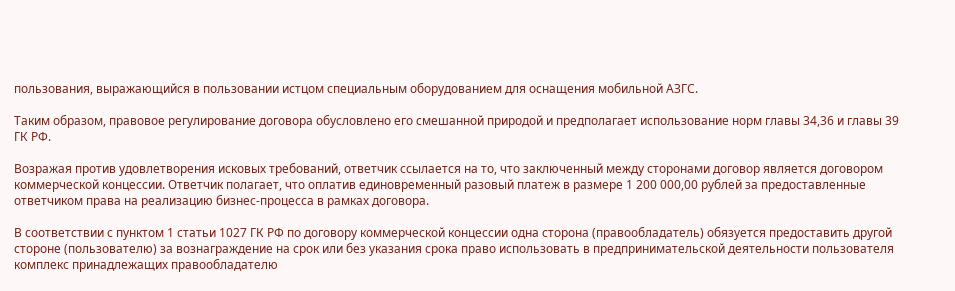пользования, выражающийся в пользовании истцом специальным оборудованием для оснащения мобильной АЗГС.

Таким образом, правовое регулирование договора обусловлено его смешанной природой и предполагает использование норм главы 34,36 и главы 39 ГК РФ.

Возражая против удовлетворения исковых требований, ответчик ссылается на то, что заключенный между сторонами договор является договором коммерческой концессии. Ответчик полагает, что оплатив единовременный разовый платеж в размере 1 200 000,00 рублей за предоставленные ответчиком права на реализацию бизнес-процесса в рамках договора.

В соответствии с пунктом 1 статьи 1027 ГК РФ по договору коммерческой концессии одна сторона (правообладатель) обязуется предоставить другой стороне (пользователю) за вознаграждение на срок или без указания срока право использовать в предпринимательской деятельности пользователя комплекс принадлежащих правообладателю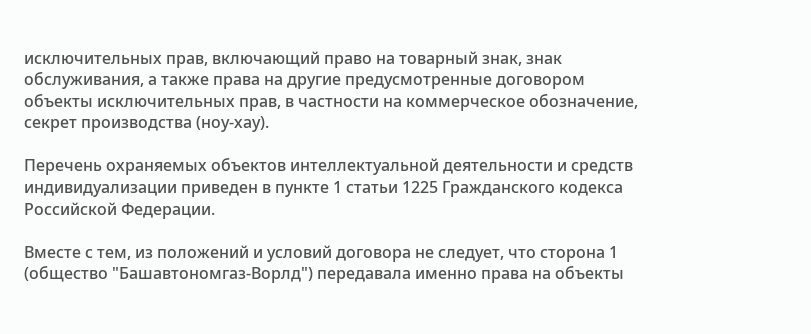исключительных прав, включающий право на товарный знак, знак обслуживания, а также права на другие предусмотренные договором объекты исключительных прав, в частности на коммерческое обозначение, секрет производства (ноу-хау).

Перечень охраняемых объектов интеллектуальной деятельности и средств индивидуализации приведен в пункте 1 статьи 1225 Гражданского кодекса Российской Федерации.

Вместе с тем, из положений и условий договора не следует, что сторона 1 (общество "Башавтономгаз-Ворлд") передавала именно права на объекты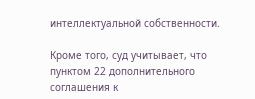интеллектуальной собственности.

Кроме того, суд учитывает, что пунктом 22 дополнительного соглашения к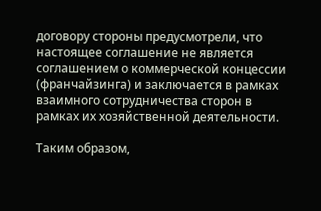договору стороны предусмотрели, что настоящее соглашение не является соглашением о коммерческой концессии (франчайзинга) и заключается в рамках взаимного сотрудничества сторон в рамках их хозяйственной деятельности.

Таким образом,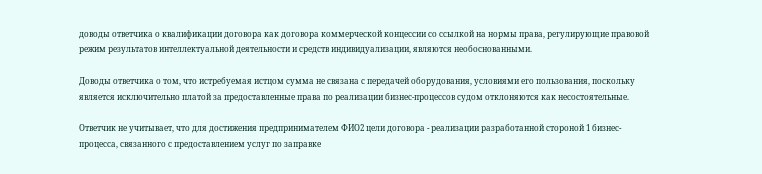доводы ответчика о квалификации договора как договора коммерческой концессии со ссылкой на нормы права, регулирующие правовой режим результатов интеллектуальной деятельности и средств индивидуализации, являются необоснованными.

Доводы ответчика о том, что истребуемая истцом сумма не связана с передачей оборудования, условиями его пользования, поскольку является исключительно платой за предоставленные права по реализации бизнес-процессов судом отклоняются как несостоятельные.

Ответчик не учитывает, что для достижения предпринимателем ФИО2 цели договора - реализации разработанной стороной 1 бизнес-процесса, связанного с предоставлением услуг по заправке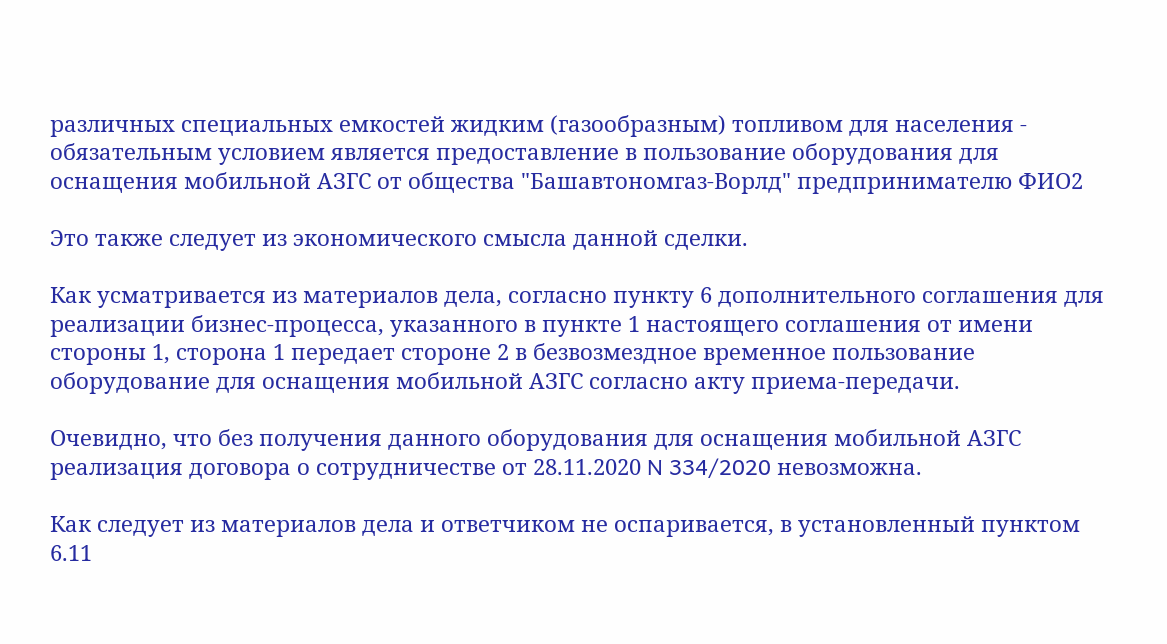различных специальных емкостей жидким (газообразным) топливом для населения - обязательным условием является предоставление в пользование оборудования для оснащения мобильной АЗГС от общества "Башавтономгаз-Ворлд" предпринимателю ФИО2

Это также следует из экономического смысла данной сделки.

Как усматривается из материалов дела, согласно пункту 6 дополнительного соглашения для реализации бизнес-процесса, указанного в пункте 1 настоящего соглашения от имени стороны 1, сторона 1 передает стороне 2 в безвозмездное временное пользование оборудование для оснащения мобильной АЗГС согласно акту приема-передачи.

Очевидно, что без получения данного оборудования для оснащения мобильной АЗГС реализация договора о сотрудничестве от 28.11.2020 N 334/2020 невозможна.

Как следует из материалов дела и ответчиком не оспаривается, в установленный пунктом 6.11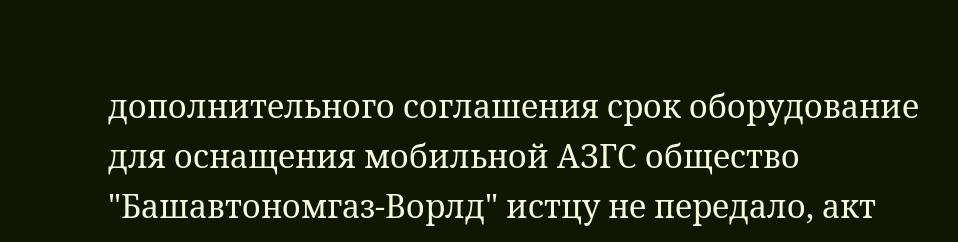дополнительного соглашения срок оборудование для оснащения мобильной АЗГС общество "Башавтономгаз-Ворлд" истцу не передало, акт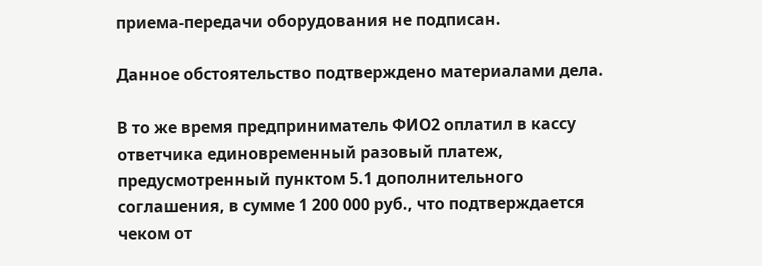приема-передачи оборудования не подписан.

Данное обстоятельство подтверждено материалами дела.

В то же время предприниматель ФИО2 оплатил в кассу ответчика единовременный разовый платеж, предусмотренный пунктом 5.1 дополнительного соглашения, в сумме 1 200 000 руб., что подтверждается чеком от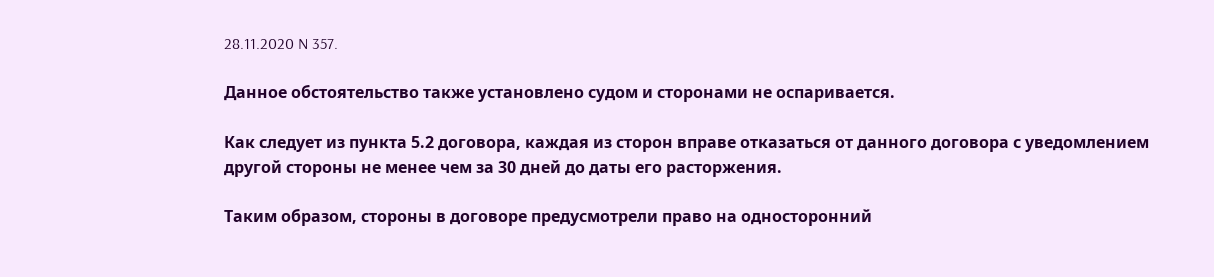28.11.2020 N 357.

Данное обстоятельство также установлено судом и сторонами не оспаривается.

Как следует из пункта 5.2 договора, каждая из сторон вправе отказаться от данного договора с уведомлением другой стороны не менее чем за 30 дней до даты его расторжения.

Таким образом, стороны в договоре предусмотрели право на односторонний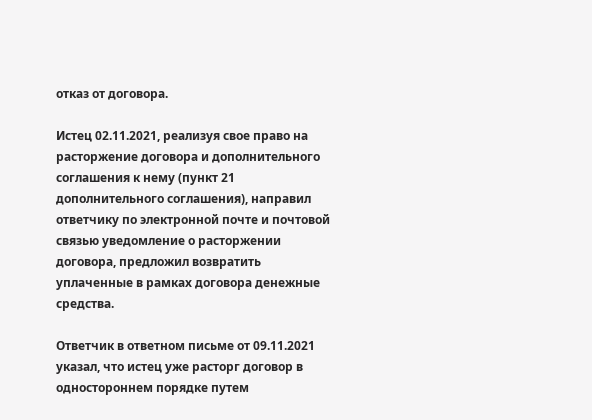отказ от договора.

Истец 02.11.2021, реализуя свое право на расторжение договора и дополнительного соглашения к нему (пункт 21 дополнительного соглашения), направил ответчику по электронной почте и почтовой связью уведомление о расторжении договора, предложил возвратить уплаченные в рамках договора денежные средства.

Ответчик в ответном письме от 09.11.2021 указал, что истец уже расторг договор в одностороннем порядке путем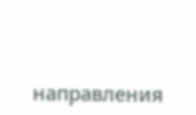направления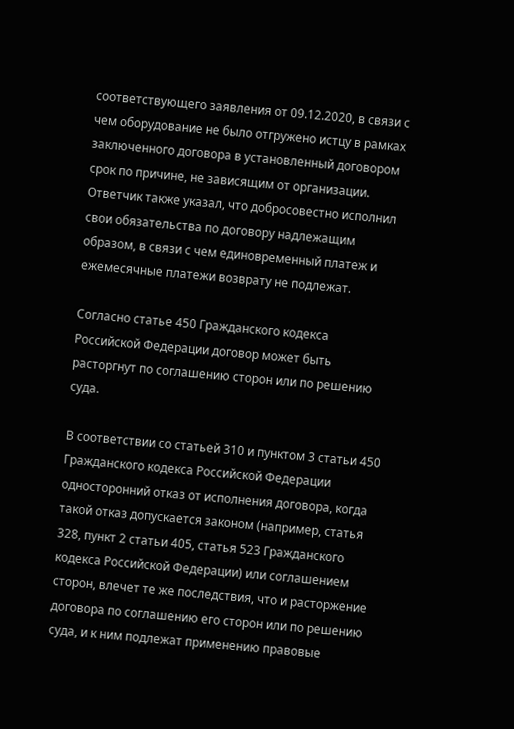соответствующего заявления от 09.12.2020, в связи с чем оборудование не было отгружено истцу в рамках заключенного договора в установленный договором срок по причине, не зависящим от организации. Ответчик также указал, что добросовестно исполнил свои обязательства по договору надлежащим образом, в связи с чем единовременный платеж и ежемесячные платежи возврату не подлежат.

Согласно статье 450 Гражданского кодекса Российской Федерации договор может быть расторгнут по соглашению сторон или по решению суда.

В соответствии со статьей 310 и пунктом 3 статьи 450 Гражданского кодекса Российской Федерации односторонний отказ от исполнения договора, когда такой отказ допускается законом (например, статья 328, пункт 2 статьи 405, статья 523 Гражданского кодекса Российской Федерации) или соглашением сторон, влечет те же последствия, что и расторжение договора по соглашению его сторон или по решению суда, и к ним подлежат применению правовые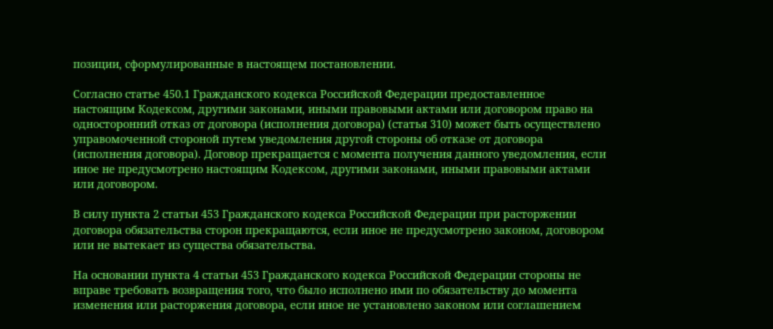позиции, сформулированные в настоящем постановлении.

Согласно статье 450.1 Гражданского кодекса Российской Федерации предоставленное настоящим Кодексом, другими законами, иными правовыми актами или договором право на односторонний отказ от договора (исполнения договора) (статья 310) может быть осуществлено управомоченной стороной путем уведомления другой стороны об отказе от договора (исполнения договора). Договор прекращается с момента получения данного уведомления, если иное не предусмотрено настоящим Кодексом, другими законами, иными правовыми актами или договором.

В силу пункта 2 статьи 453 Гражданского кодекса Российской Федерации при расторжении договора обязательства сторон прекращаются, если иное не предусмотрено законом, договором или не вытекает из существа обязательства.

На основании пункта 4 статьи 453 Гражданского кодекса Российской Федерации стороны не вправе требовать возвращения того, что было исполнено ими по обязательству до момента изменения или расторжения договора, если иное не установлено законом или соглашением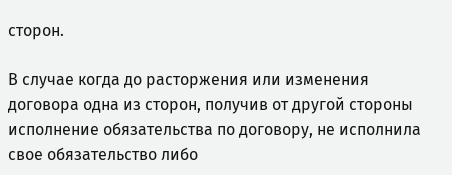сторон.

В случае когда до расторжения или изменения договора одна из сторон, получив от другой стороны исполнение обязательства по договору, не исполнила свое обязательство либо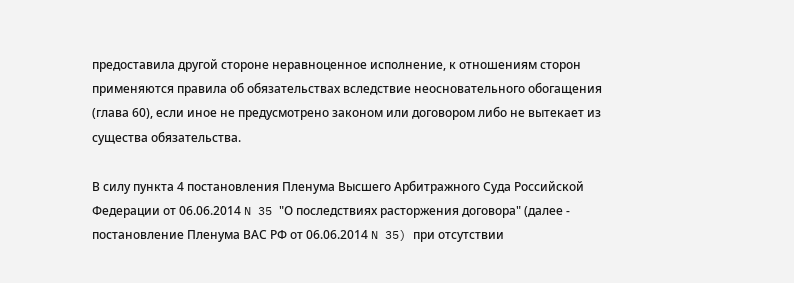предоставила другой стороне неравноценное исполнение, к отношениям сторон применяются правила об обязательствах вследствие неосновательного обогащения (глава 60), если иное не предусмотрено законом или договором либо не вытекает из существа обязательства.

В силу пункта 4 постановления Пленума Высшего Арбитражного Суда Российской Федерации от 06.06.2014 N 35 "О последствиях расторжения договора" (далее - постановление Пленума ВАС РФ от 06.06.2014 N 35) при отсутствии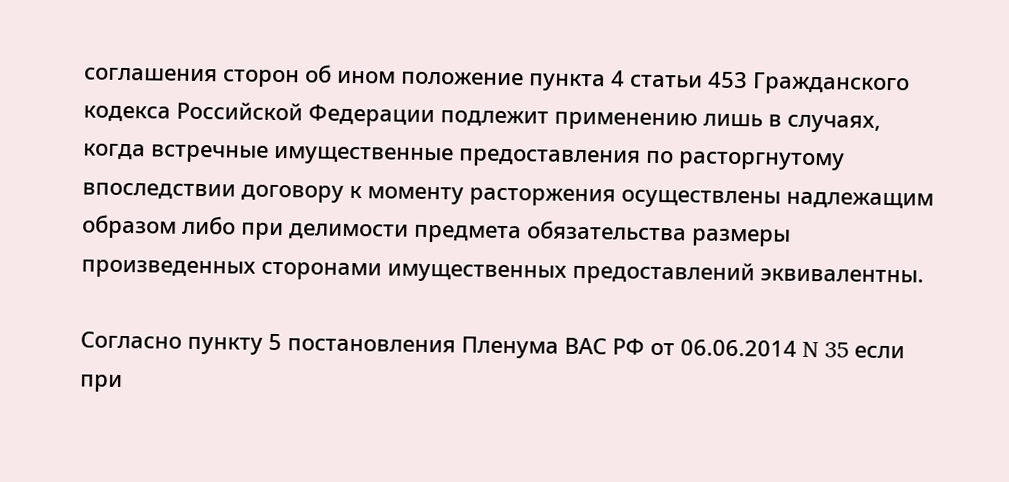соглашения сторон об ином положение пункта 4 статьи 453 Гражданского кодекса Российской Федерации подлежит применению лишь в случаях, когда встречные имущественные предоставления по расторгнутому впоследствии договору к моменту расторжения осуществлены надлежащим образом либо при делимости предмета обязательства размеры произведенных сторонами имущественных предоставлений эквивалентны.

Согласно пункту 5 постановления Пленума ВАС РФ от 06.06.2014 N 35 если при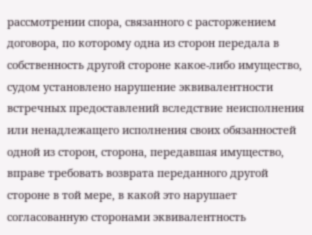рассмотрении спора, связанного с расторжением договора, по которому одна из сторон передала в собственность другой стороне какое-либо имущество, судом установлено нарушение эквивалентности встречных предоставлений вследствие неисполнения или ненадлежащего исполнения своих обязанностей одной из сторон, сторона, передавшая имущество, вправе требовать возврата переданного другой стороне в той мере, в какой это нарушает согласованную сторонами эквивалентность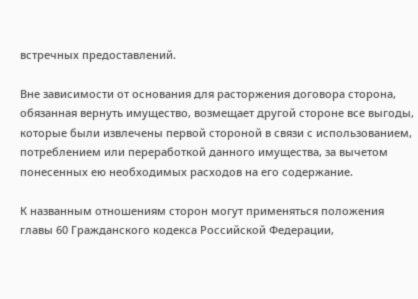встречных предоставлений.

Вне зависимости от основания для расторжения договора сторона, обязанная вернуть имущество, возмещает другой стороне все выгоды, которые были извлечены первой стороной в связи с использованием, потреблением или переработкой данного имущества, за вычетом понесенных ею необходимых расходов на его содержание.

К названным отношениям сторон могут применяться положения главы 60 Гражданского кодекса Российской Федерации,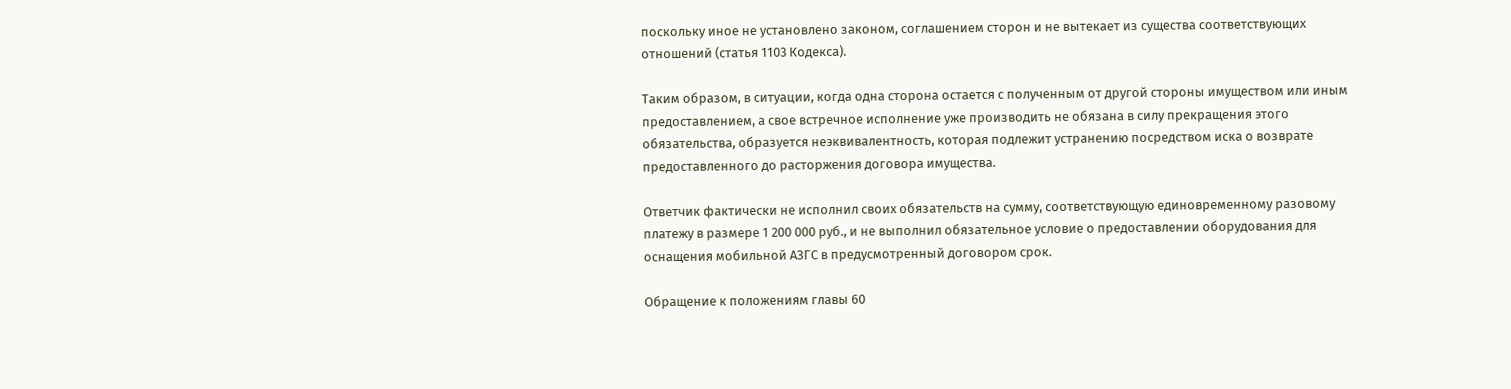поскольку иное не установлено законом, соглашением сторон и не вытекает из существа соответствующих отношений (статья 1103 Кодекса).

Таким образом, в ситуации, когда одна сторона остается с полученным от другой стороны имуществом или иным предоставлением, а свое встречное исполнение уже производить не обязана в силу прекращения этого обязательства, образуется неэквивалентность, которая подлежит устранению посредством иска о возврате предоставленного до расторжения договора имущества.

Ответчик фактически не исполнил своих обязательств на сумму, соответствующую единовременному разовому платежу в размере 1 200 000 руб., и не выполнил обязательное условие о предоставлении оборудования для оснащения мобильной АЗГС в предусмотренный договором срок.

Обращение к положениям главы 60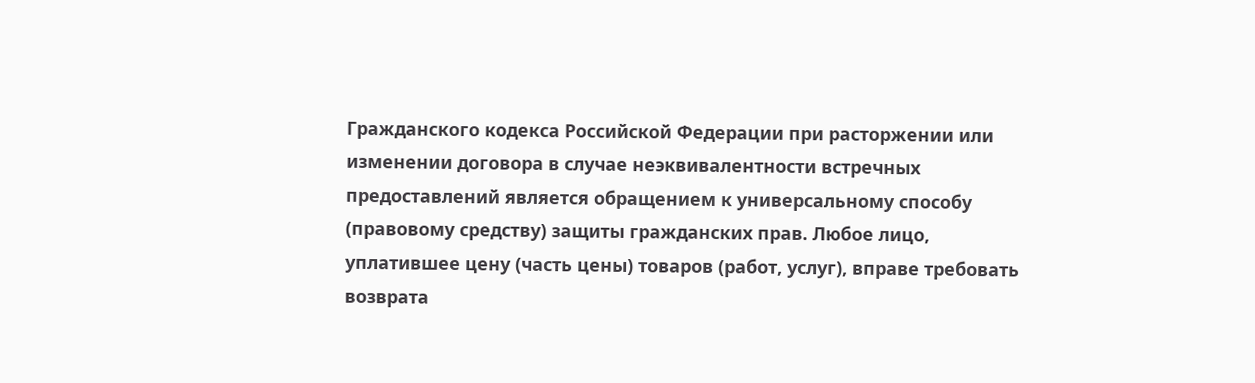Гражданского кодекса Российской Федерации при расторжении или изменении договора в случае неэквивалентности встречных предоставлений является обращением к универсальному способу (правовому средству) защиты гражданских прав. Любое лицо, уплатившее цену (часть цены) товаров (работ, услуг), вправе требовать возврата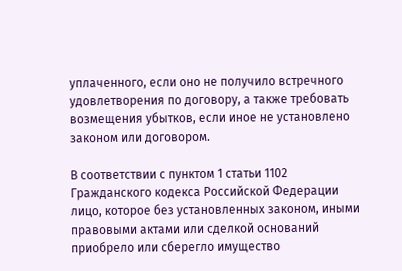уплаченного, если оно не получило встречного удовлетворения по договору, а также требовать возмещения убытков, если иное не установлено законом или договором.

В соответствии с пунктом 1 статьи 1102 Гражданского кодекса Российской Федерации лицо, которое без установленных законом, иными правовыми актами или сделкой оснований приобрело или сберегло имущество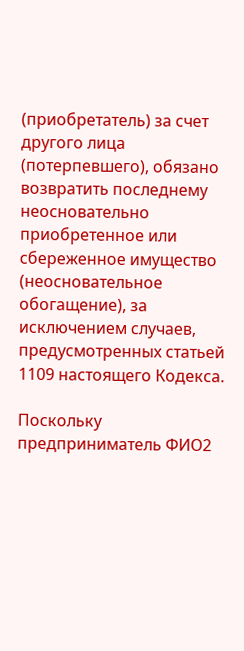(приобретатель) за счет другого лица (потерпевшего), обязано возвратить последнему неосновательно приобретенное или сбереженное имущество (неосновательное обогащение), за исключением случаев, предусмотренных статьей 1109 настоящего Кодекса.

Поскольку предприниматель ФИО2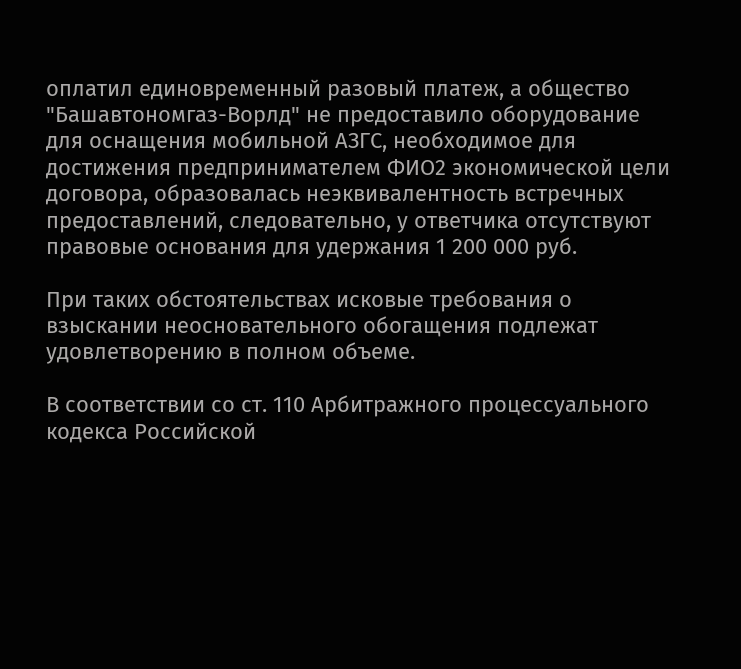оплатил единовременный разовый платеж, а общество "Башавтономгаз-Ворлд" не предоставило оборудование для оснащения мобильной АЗГС, необходимое для достижения предпринимателем ФИО2 экономической цели договора, образовалась неэквивалентность встречных предоставлений, следовательно, у ответчика отсутствуют правовые основания для удержания 1 200 000 руб.

При таких обстоятельствах исковые требования о взыскании неосновательного обогащения подлежат удовлетворению в полном объеме.

В соответствии со ст. 110 Арбитражного процессуального кодекса Российской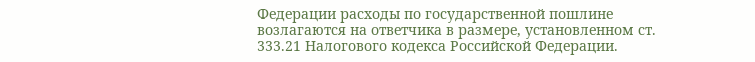Федерации расходы по государственной пошлине возлагаются на ответчика в размере, установленном ст. 333.21 Налогового кодекса Российской Федерации.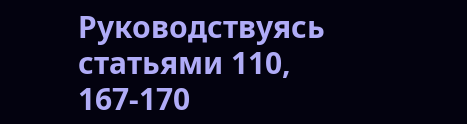Руководствуясь статьями 110, 167-170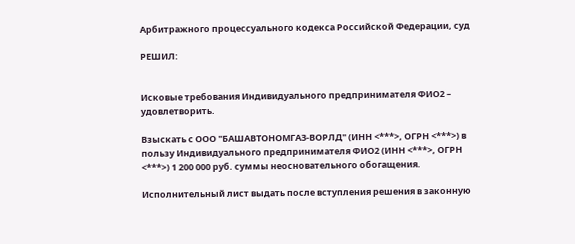Арбитражного процессуального кодекса Российской Федерации, суд

РЕШИЛ:


Исковые требования Индивидуального предпринимателя ФИО2 – удовлетворить.

Взыскать с ООО "БАШАВТОНОМГАЗ-ВОРЛД" (ИНН <***>, ОГРН <***>) в пользу Индивидуального предпринимателя ФИО2 (ИНН <***>, ОГРН <***>) 1 200 000 руб. суммы неосновательного обогащения.

Исполнительный лист выдать после вступления решения в законную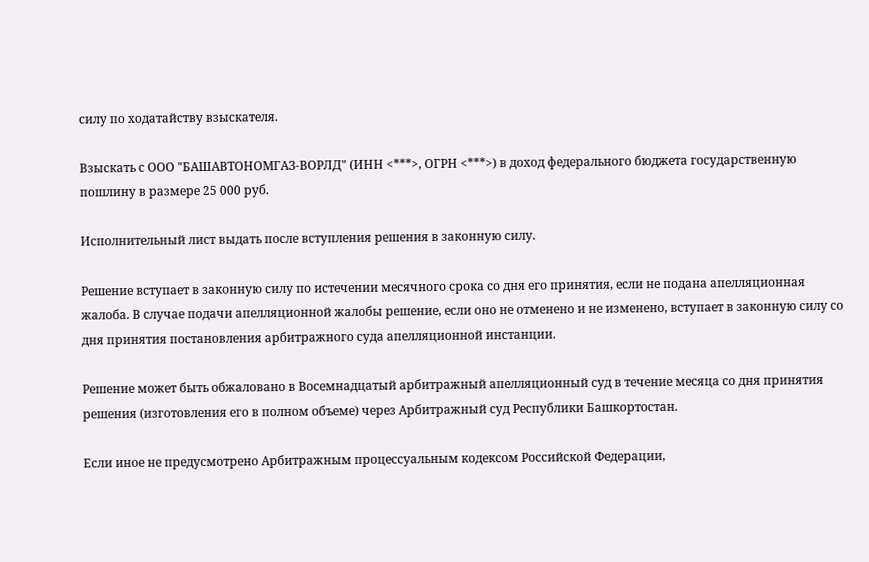силу по ходатайству взыскателя.

Взыскать с ООО "БАШАВТОНОМГАЗ-ВОРЛД" (ИНН <***>, ОГРН <***>) в доход федерального бюджета государственную пошлину в размере 25 000 руб.

Исполнительный лист выдать после вступления решения в законную силу.

Решение вступает в законную силу по истечении месячного срока со дня его принятия, если не подана апелляционная жалоба. В случае подачи апелляционной жалобы решение, если оно не отменено и не изменено, вступает в законную силу со дня принятия постановления арбитражного суда апелляционной инстанции.

Решение может быть обжаловано в Восемнадцатый арбитражный апелляционный суд в течение месяца со дня принятия решения (изготовления его в полном объеме) через Арбитражный суд Республики Башкортостан.

Если иное не предусмотрено Арбитражным процессуальным кодексом Российской Федерации,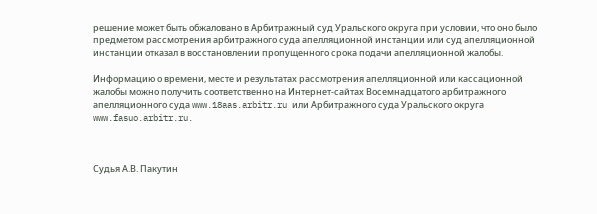решение может быть обжаловано в Арбитражный суд Уральского округа при условии, что оно было предметом рассмотрения арбитражного суда апелляционной инстанции или суд апелляционной инстанции отказал в восстановлении пропущенного срока подачи апелляционной жалобы.

Информацию о времени, месте и результатах рассмотрения апелляционной или кассационной жалобы можно получить соответственно на Интернет-сайтах Восемнадцатого арбитражного апелляционного суда www.18aas.arbitr.ru или Арбитражного суда Уральского округа www.fasuo.arbitr.ru.



Судья А.В. Пакутин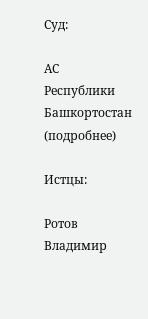Суд:

АС Республики Башкортостан (подробнее)

Истцы:

Ротов Владимир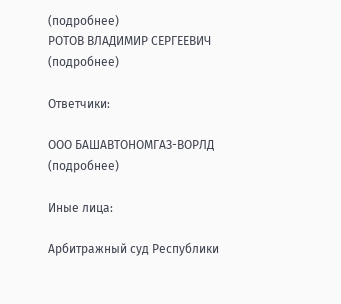(подробнее)
РОТОВ ВЛАДИМИР СЕРГЕЕВИЧ (подробнее)

Ответчики:

ООО БАШАВТОНОМГАЗ-ВОРЛД (подробнее)

Иные лица:

Арбитражный суд Республики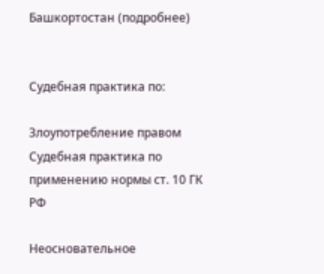Башкортостан (подробнее)


Судебная практика по:

Злоупотребление правом
Судебная практика по применению нормы ст. 10 ГК РФ

Неосновательное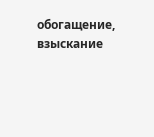обогащение, взыскание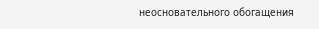неосновательного обогащения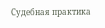Судебная практика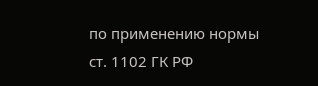по применению нормы ст. 1102 ГК РФ